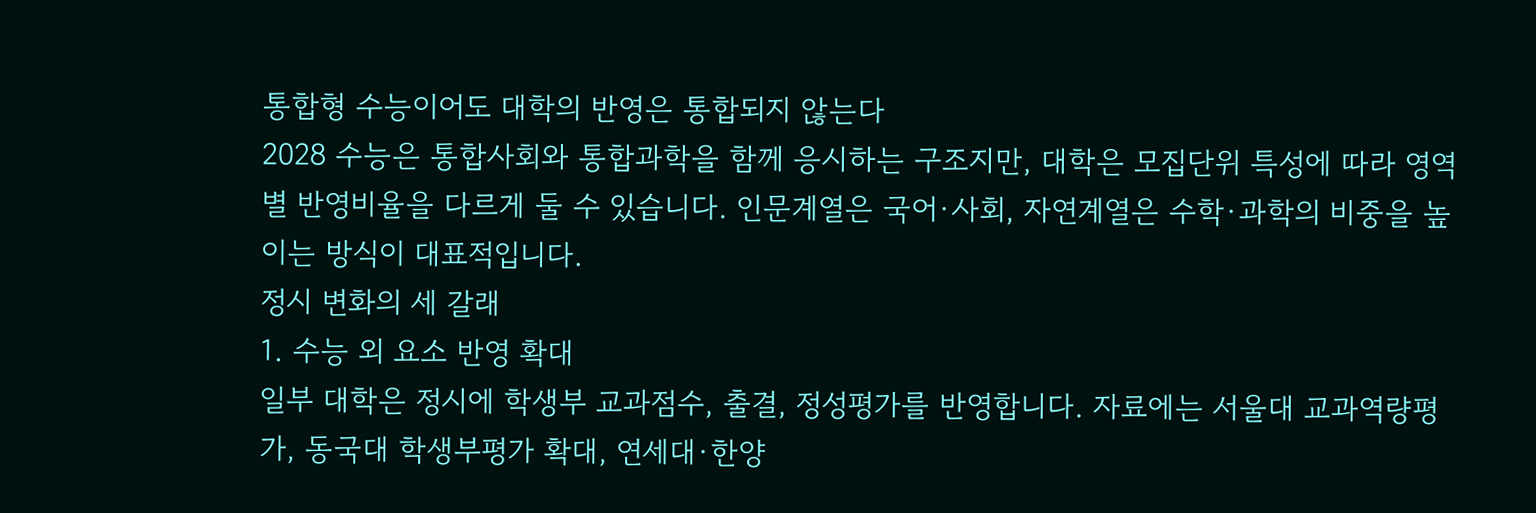통합형 수능이어도 대학의 반영은 통합되지 않는다
2028 수능은 통합사회와 통합과학을 함께 응시하는 구조지만, 대학은 모집단위 특성에 따라 영역별 반영비율을 다르게 둘 수 있습니다. 인문계열은 국어·사회, 자연계열은 수학·과학의 비중을 높이는 방식이 대표적입니다.
정시 변화의 세 갈래
1. 수능 외 요소 반영 확대
일부 대학은 정시에 학생부 교과점수, 출결, 정성평가를 반영합니다. 자료에는 서울대 교과역량평가, 동국대 학생부평가 확대, 연세대·한양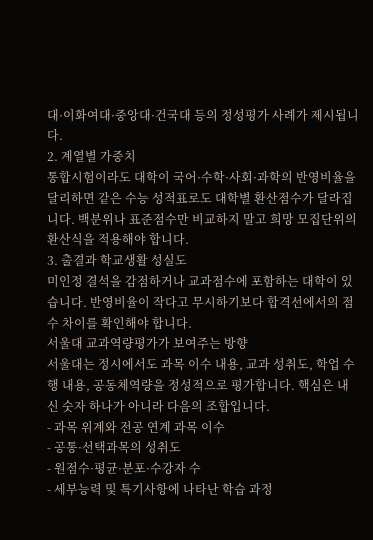대·이화여대·중앙대·건국대 등의 정성평가 사례가 제시됩니다.
2. 계열별 가중치
통합시험이라도 대학이 국어·수학·사회·과학의 반영비율을 달리하면 같은 수능 성적표로도 대학별 환산점수가 달라집니다. 백분위나 표준점수만 비교하지 말고 희망 모집단위의 환산식을 적용해야 합니다.
3. 출결과 학교생활 성실도
미인정 결석을 감점하거나 교과점수에 포함하는 대학이 있습니다. 반영비율이 작다고 무시하기보다 합격선에서의 점수 차이를 확인해야 합니다.
서울대 교과역량평가가 보여주는 방향
서울대는 정시에서도 과목 이수 내용, 교과 성취도, 학업 수행 내용, 공동체역량을 정성적으로 평가합니다. 핵심은 내신 숫자 하나가 아니라 다음의 조합입니다.
- 과목 위계와 전공 연계 과목 이수
- 공통·선택과목의 성취도
- 원점수·평균·분포·수강자 수
- 세부능력 및 특기사항에 나타난 학습 과정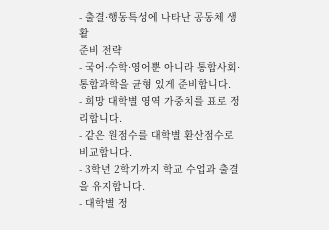- 출결·행동특성에 나타난 공동체 생활
준비 전략
- 국어·수학·영어뿐 아니라 통합사회·통합과학을 균형 있게 준비합니다.
- 희망 대학별 영역 가중치를 표로 정리합니다.
- 같은 원점수를 대학별 환산점수로 비교합니다.
- 3학년 2학기까지 학교 수업과 출결을 유지합니다.
- 대학별 정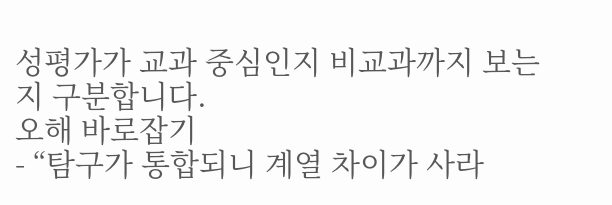성평가가 교과 중심인지 비교과까지 보는지 구분합니다.
오해 바로잡기
- “탐구가 통합되니 계열 차이가 사라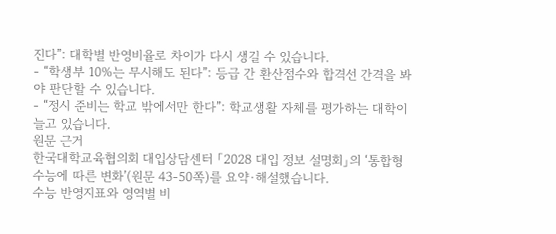진다”: 대학별 반영비율로 차이가 다시 생길 수 있습니다.
- “학생부 10%는 무시해도 된다”: 등급 간 환산점수와 합격선 간격을 봐야 판단할 수 있습니다.
- “정시 준비는 학교 밖에서만 한다”: 학교생활 자체를 평가하는 대학이 늘고 있습니다.
원문 근거
한국대학교육협의회 대입상담센터 「2028 대입 정보 설명회」의 ‘통합형 수능에 따른 변화’(원문 43-50쪽)를 요약·해설했습니다.
수능 반영지표와 영역별 비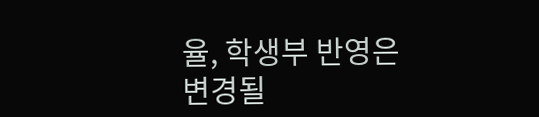율, 학생부 반영은 변경될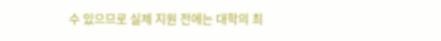수 있으므로 실제 지원 전에는 대학의 최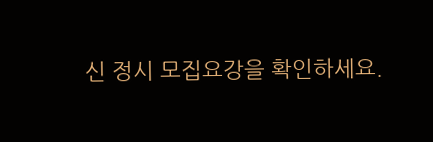신 정시 모집요강을 확인하세요.